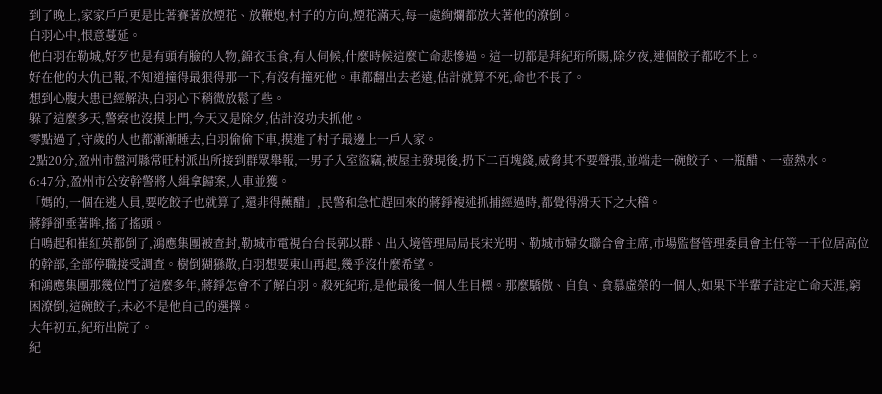到了晚上,家家戶戶更是比著賽著放煙花、放鞭炮,村子的方向,煙花滿天,每一處絢爛都放大著他的潦倒。
白羽心中,恨意蔓延。
他白羽在勒城,好歹也是有頭有臉的人物,錦衣玉食,有人伺候,什麼時候這麼亡命悲慘過。這一切都是拜紀珩所賜,除夕夜,連個餃子都吃不上。
好在他的大仇已報,不知道撞得最狠得那一下,有沒有撞死他。車都翻出去老遠,估計就算不死,命也不長了。
想到心腹大患已經解決,白羽心下稍微放鬆了些。
躲了這麼多天,警察也沒摸上門,今天又是除夕,估計沒功夫抓他。
零點過了,守歲的人也都漸漸睡去,白羽偷偷下車,摸進了村子最邊上一戶人家。
2點20分,盈州市盤河縣常旺村派出所接到群眾舉報,一男子入室盜竊,被屋主發現後,扔下二百塊錢,威脅其不要聲張,並端走一碗餃子、一瓶醋、一壺熱水。
6:47分,盈州市公安幹警將人緝拿歸案,人車並獲。
「媽的,一個在逃人員,要吃餃子也就算了,還非得蘸醋」,民警和急忙趕回來的蔣錚複述抓捕經過時,都覺得滑天下之大稽。
蔣錚卻垂著眸,搖了搖頭。
白鳴起和崔紅英都倒了,鴻應集團被查封,勒城市電視台台長郭以群、出入境管理局局長宋光明、勒城市婦女聯合會主席,市場監督管理委員會主任等一干位居高位的幹部,全部停職接受調查。樹倒猢猻散,白羽想要東山再起,幾乎沒什麼希望。
和鴻應集團那幾位鬥了這麼多年,蔣錚怎會不了解白羽。殺死紀珩,是他最後一個人生目標。那麼驕傲、自負、貪慕虛榮的一個人,如果下半輩子註定亡命天涯,窮困潦倒,這碗餃子,未必不是他自己的選擇。
大年初五,紀珩出院了。
紀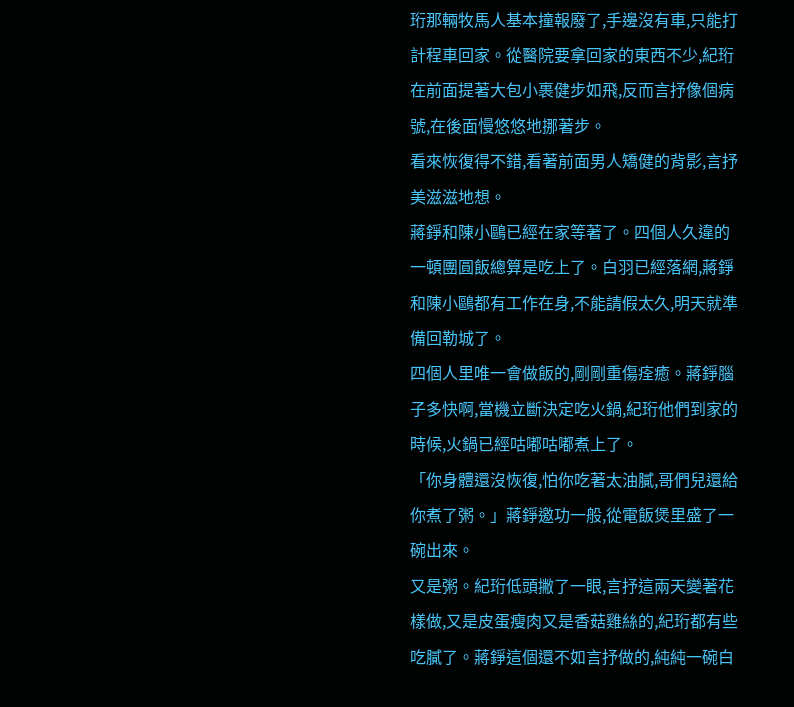珩那輛牧馬人基本撞報廢了,手邊沒有車,只能打計程車回家。從醫院要拿回家的東西不少,紀珩在前面提著大包小裹健步如飛,反而言抒像個病號,在後面慢悠悠地挪著步。
看來恢復得不錯,看著前面男人矯健的背影,言抒美滋滋地想。
蔣錚和陳小鷗已經在家等著了。四個人久違的一頓團圓飯總算是吃上了。白羽已經落網,蔣錚和陳小鷗都有工作在身,不能請假太久,明天就準備回勒城了。
四個人里唯一會做飯的,剛剛重傷痊癒。蔣錚腦子多快啊,當機立斷決定吃火鍋,紀珩他們到家的時候,火鍋已經咕嘟咕嘟煮上了。
「你身體還沒恢復,怕你吃著太油膩,哥們兒還給你煮了粥。」蔣錚邀功一般,從電飯煲里盛了一碗出來。
又是粥。紀珩低頭撇了一眼,言抒這兩天變著花樣做,又是皮蛋瘦肉又是香菇雞絲的,紀珩都有些吃膩了。蔣錚這個還不如言抒做的,純純一碗白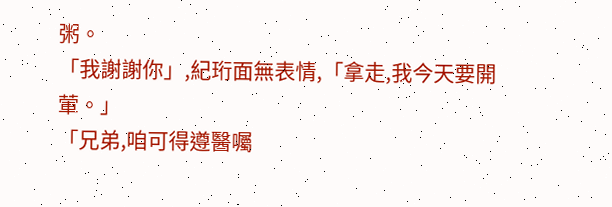粥。
「我謝謝你」,紀珩面無表情,「拿走,我今天要開葷。」
「兄弟,咱可得遵醫囑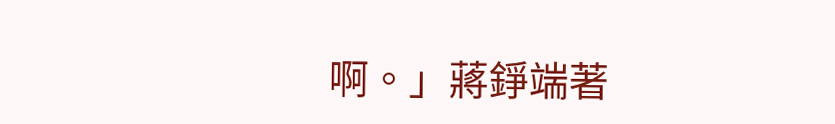啊。」蔣錚端著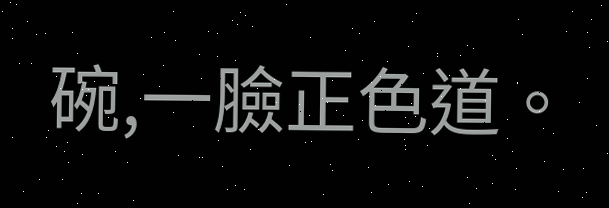碗,一臉正色道。